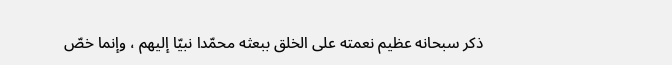ذكر سبحانه عظيم نعمته على الخلق ببعثه محمّدا نبيّا إليهم ، وإنما خصّ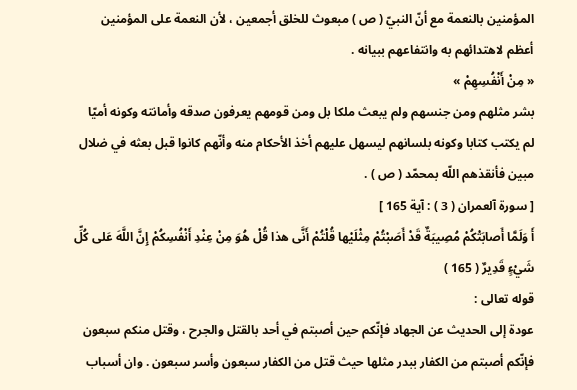المؤمنين بالنعمة مع أنّ النبيّ ( ص ) مبعوث للخلق أجمعين ، لأن النعمة على المؤمنين أعظم لاهتدائهم به وانتفاعهم ببيانه .
« مِنْ أَنْفُسِهِمْ »
بشر مثلهم ومن جنسهم ولم يبعث ملكا بل ومن قومهم يعرفون صدقه وأمانته وكونه أميّا لم يكتب كتابا وكونه بلسانهم ليسهل عليهم أخذ الأحكام منه وأنّهم كانوا قبل بعثه في ضلال مبين فأنقذهم اللّه بمحمّد ( ص ) .
[ سورة آلعمران ( 3 ) : آية 165 ]
أَ وَلَمَّا أَصابَتْكُمْ مُصِيبَةٌ قَدْ أَصَبْتُمْ مِثْلَيْها قُلْتُمْ أَنَّى هذا قُلْ هُوَ مِنْ عِنْدِ أَنْفُسِكُمْ إِنَّ اللَّهَ عَلى كُلِّ شَيْءٍ قَدِيرٌ ( 165 )
قوله تعالى :
عودة إلى الحديث عن الجهاد فإنّكم حين أصبتم في أحد بالقتل والجرح ، وقتل منكم سبعون فإنّكم أصبتم من الكفار ببدر مثلها حيث قتل من الكفار سبعون وأسر سبعون . وان أسباب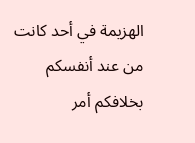الهزيمة في أحد كانت من عند أنفسكم بخلافكم أمر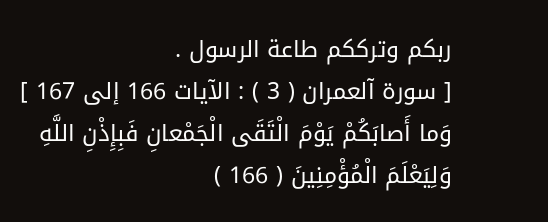ربكم وترككم طاعة الرسول .
[ سورة آلعمران ( 3 ) : الآيات 166 إلى 167 ]
وَما أَصابَكُمْ يَوْمَ الْتَقَى الْجَمْعانِ فَبِإِذْنِ اللَّهِ وَلِيَعْلَمَ الْمُؤْمِنِينَ ( 166 )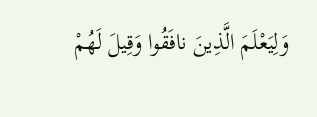وَلِيَعْلَمَ الَّذِينَ نافَقُوا وَقِيلَ لَهُمْ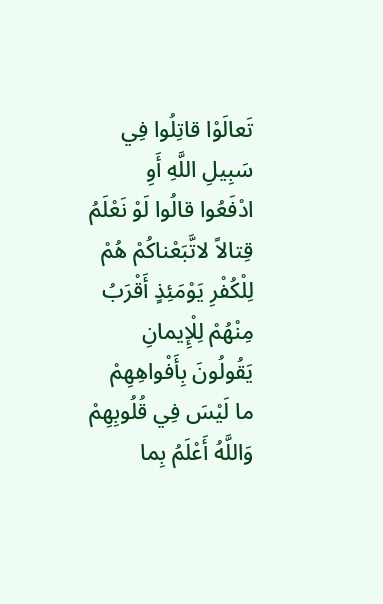تَعالَوْا قاتِلُوا فِي سَبِيلِ اللَّهِ أَوِ ادْفَعُوا قالُوا لَوْ نَعْلَمُ قِتالاً لاتَّبَعْناكُمْ هُمْ لِلْكُفْرِ يَوْمَئِذٍ أَقْرَبُ مِنْهُمْ لِلْإِيمانِ يَقُولُونَ بِأَفْواهِهِمْ ما لَيْسَ فِي قُلُوبِهِمْ وَاللَّهُ أَعْلَمُ بِما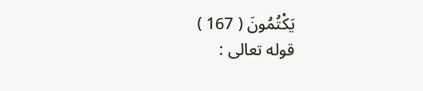يَكْتُمُونَ ( 167 )
قوله تعالى :